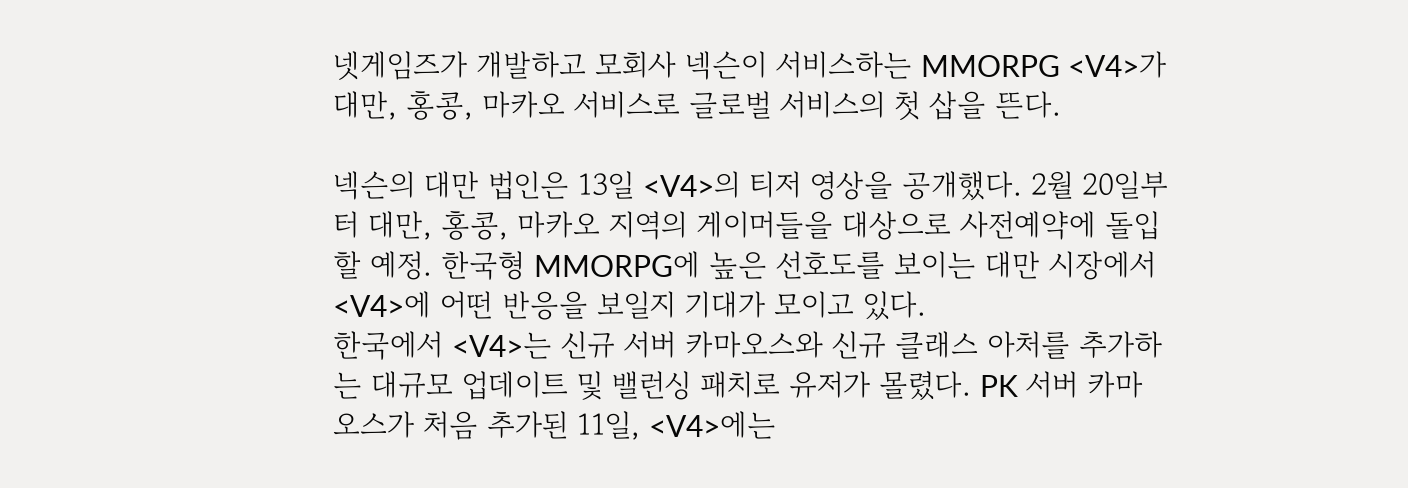넷게임즈가 개발하고 모회사 넥슨이 서비스하는 MMORPG <V4>가 대만, 홍콩, 마카오 서비스로 글로벌 서비스의 첫 삽을 뜬다.

넥슨의 대만 법인은 13일 <V4>의 티저 영상을 공개했다. 2월 20일부터 대만, 홍콩, 마카오 지역의 게이머들을 대상으로 사전예약에 돌입할 예정. 한국형 MMORPG에 높은 선호도를 보이는 대만 시장에서 <V4>에 어떤 반응을 보일지 기대가 모이고 있다.
한국에서 <V4>는 신규 서버 카마오스와 신규 클래스 아처를 추가하는 대규모 업데이트 및 밸런싱 패치로 유저가 몰렸다. PK 서버 카마오스가 처음 추가된 11일, <V4>에는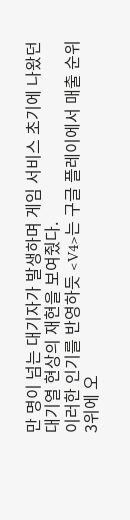만 명이 넘는 대기자가 발생하며 게임 서비스 초기에 나왔던 대기열 현상의 재현을 보여줬다.
이러한 인기를 반영하듯 <V4>는 구글 플레이에서 매출 순위 3위에 오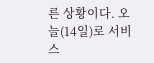른 상황이다. 오늘(14일)로 서비스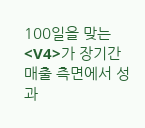100일을 맞는 <V4>가 장기간 매출 측면에서 성과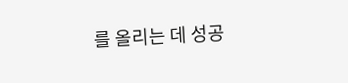를 올리는 데 성공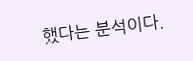했다는 분석이다.